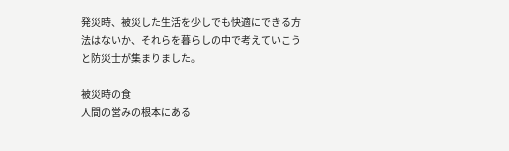発災時、被災した生活を少しでも快適にできる方法はないか、それらを暮らしの中で考えていこうと防災士が集まりました。

被災時の食
人間の営みの根本にある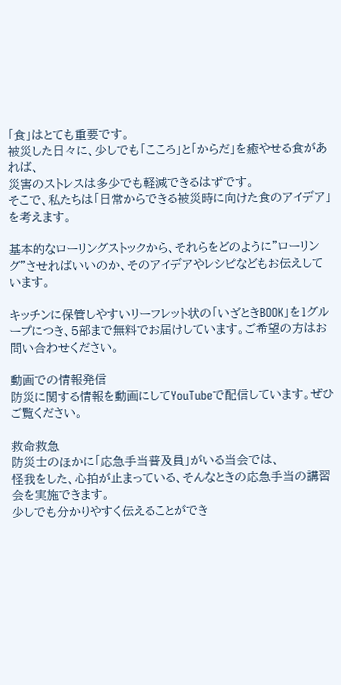「食」はとても重要です。
被災した日々に、少しでも「こころ」と「からだ」を癒やせる食があれば、
災害のストレスは多少でも軽減できるはずです。
そこで、私たちは「日常からできる被災時に向けた食のアイデア」を考えます。

基本的なローリングストックから、それらをどのように”ローリング”させればいいのか、そのアイデアやレシピなどもお伝えしています。

キッチンに保管しやすいリーフレット状の「いざときBOOK」を1グループにつき、5部まで無料でお届けしています。ご希望の方はお問い合わせください。

動画での情報発信
防災に関する情報を動画にしてYouTubeで配信しています。ぜひご覧ください。

救命救急
防災士のほかに「応急手当普及員」がいる当会では、
怪我をした、心拍が止まっている、そんなときの応急手当の講習会を実施できます。
少しでも分かりやすく伝えることができ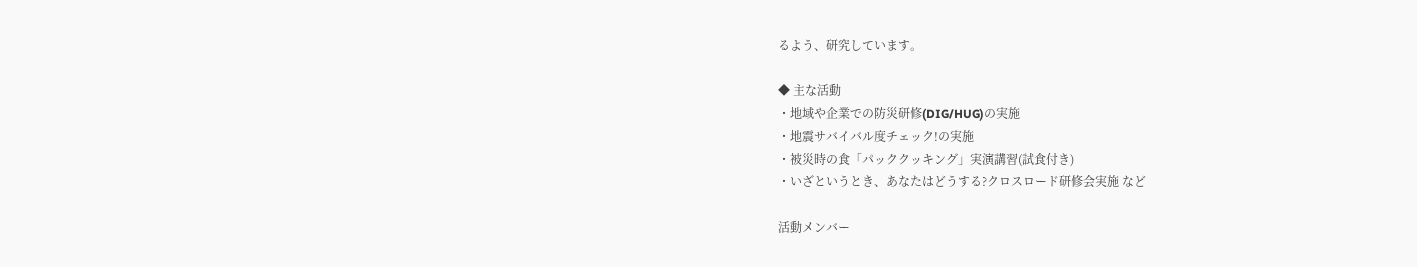るよう、研究しています。

◆ 主な活動
・地域や企業での防災研修(DIG/HUG)の実施
・地震サバイバル度チェック!の実施
・被災時の食「パッククッキング」実演講習(試食付き)
・いざというとき、あなたはどうする?クロスロード研修会実施 など

活動メンバー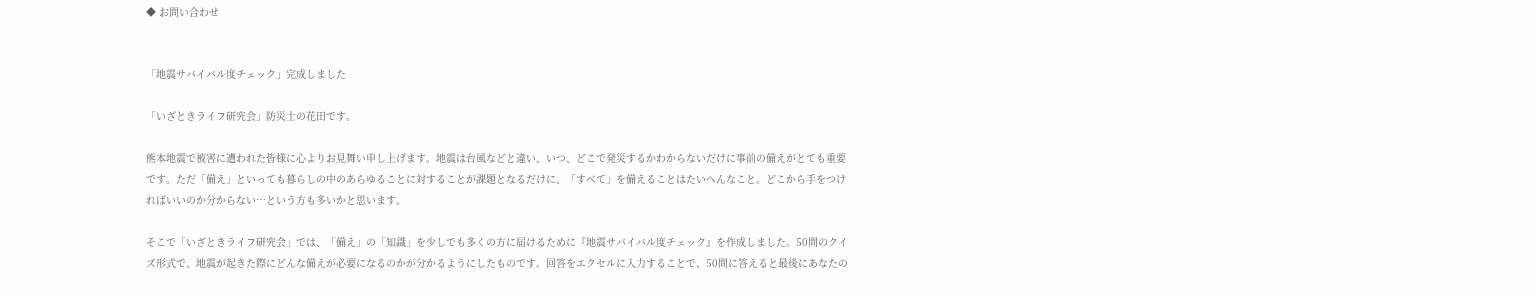◆ お問い合わせ


「地震サバイバル度チェック」完成しました

「いざときライフ研究会」防災士の花田です。

熊本地震で被害に遭われた皆様に心よりお見舞い申し上げます。地震は台風などと違い、いつ、どこで発災するかわからないだけに事前の備えがとても重要です。ただ「備え」といっても暮らしの中のあらゆることに対することが課題となるだけに、「すべて」を備えることはたいへんなこと。どこから手をつければいいのか分からない…という方も多いかと思います。

そこで「いざときライフ研究会」では、「備え」の「知識」を少しでも多くの方に届けるために『地震サバイバル度チェック』を作成しました。50問のクイズ形式で、地震が起きた際にどんな備えが必要になるのかが分かるようにしたものです。回答をエクセルに入力することで、50問に答えると最後にあなたの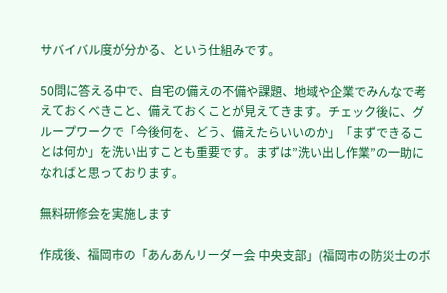サバイバル度が分かる、という仕組みです。

50問に答える中で、自宅の備えの不備や課題、地域や企業でみんなで考えておくべきこと、備えておくことが見えてきます。チェック後に、グループワークで「今後何を、どう、備えたらいいのか」「まずできることは何か」を洗い出すことも重要です。まずは”洗い出し作業”の一助になればと思っております。

無料研修会を実施します

作成後、福岡市の「あんあんリーダー会 中央支部」(福岡市の防災士のボ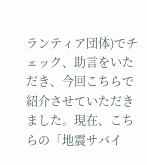ランティア団体)でチェック、助言をいただき、今回こちらで紹介させていただきました。現在、こちらの「地震サバイ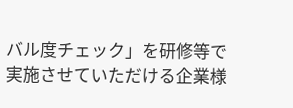バル度チェック」を研修等で実施させていただける企業様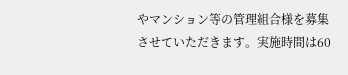やマンション等の管理組合様を募集させていただきます。実施時間は60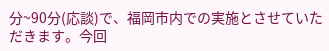分~90分(応談)で、福岡市内での実施とさせていただきます。今回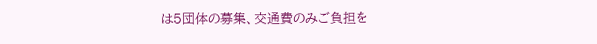は5団体の募集、交通費のみご負担を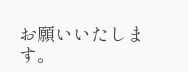お願いいたします。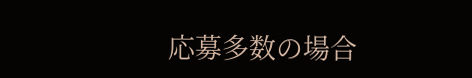応募多数の場合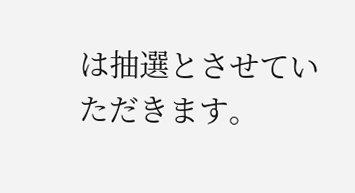は抽選とさせていただきます。